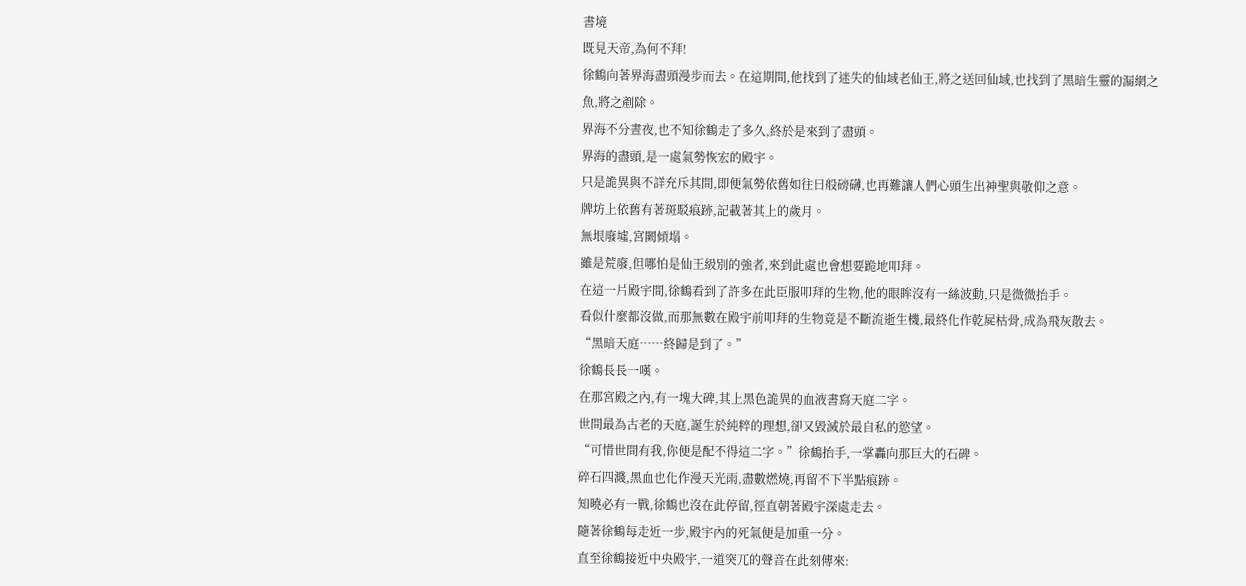書境
既見天帝,為何不拜!
徐鶴向著界海盡頭漫步而去。在這期間,他找到了迷失的仙域老仙王,將之送回仙域,也找到了黑暗生靈的漏網之魚,將之剷除。
界海不分晝夜,也不知徐鶴走了多久,終於是來到了盡頭。
界海的盡頭,是一處氣勢恢宏的殿宇。
只是詭異與不詳充斥其間,即便氣勢依舊如往日般磅礴,也再難讓人們心頭生出神聖與敬仰之意。
牌坊上依舊有著斑駁痕跡,記載著其上的歲月。
無垠廢墟,宮闕傾塌。
雖是荒廢,但哪怕是仙王級別的強者,來到此處也會想要跪地叩拜。
在這一片殿宇間,徐鶴看到了許多在此臣服叩拜的生物,他的眼眸沒有一絲波動,只是微微抬手。
看似什麼都沒做,而那無數在殿宇前叩拜的生物竟是不斷流逝生機,最終化作乾屍枯骨,成為飛灰散去。
“黑暗天庭……終歸是到了。”
徐鶴長長一嘆。
在那宮殿之內,有一塊大碑,其上黑色詭異的血液書寫天庭二字。
世間最為古老的天庭,誕生於純粹的理想,卻又毀滅於最自私的慾望。
“可惜世間有我,你便是配不得這二字。”徐鶴抬手,一掌轟向那巨大的石碑。
碎石四濺,黑血也化作漫天光雨,盡數燃燒,再留不下半點痕跡。
知曉必有一戰,徐鶴也沒在此停留,徑直朝著殿宇深處走去。
隨著徐鶴每走近一步,殿宇內的死氣便是加重一分。
直至徐鶴接近中央殿宇,一道突兀的聲音在此刻傳來: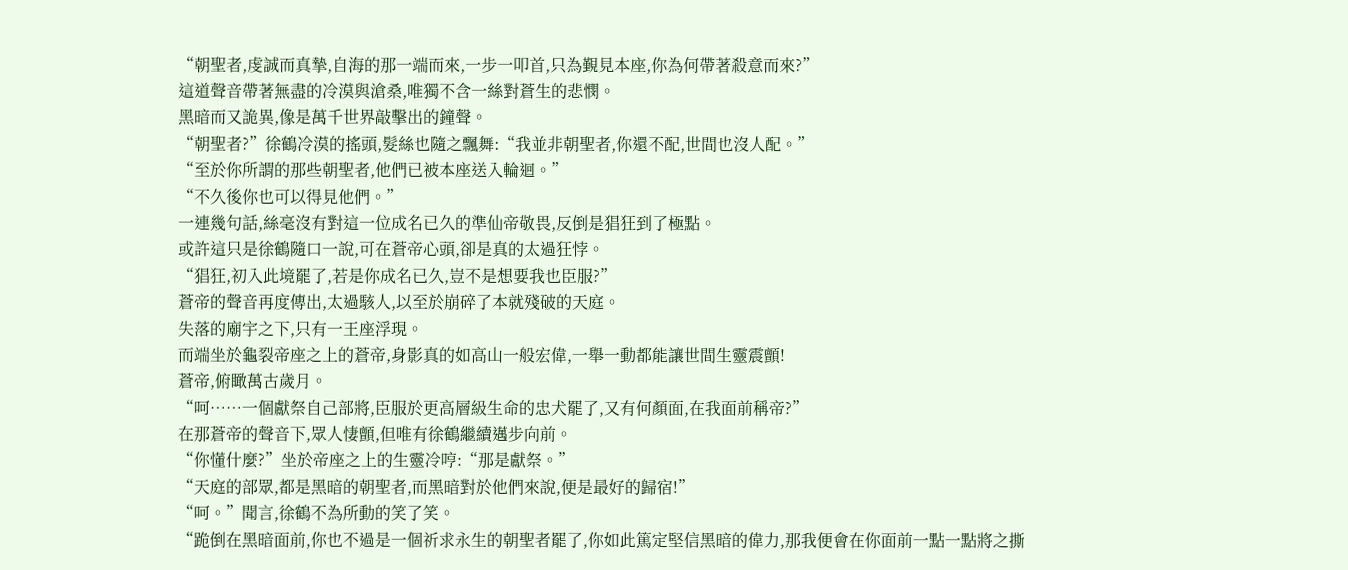“朝聖者,虔誠而真摯,自海的那一端而來,一步一叩首,只為覲見本座,你為何帶著殺意而來?”
這道聲音帶著無盡的冷漠與滄桑,唯獨不含一絲對蒼生的悲憫。
黑暗而又詭異,像是萬千世界敲擊出的鐘聲。
“朝聖者?”徐鶴冷漠的搖頭,髮絲也隨之飄舞:“我並非朝聖者,你還不配,世間也沒人配。”
“至於你所謂的那些朝聖者,他們已被本座送入輪迴。”
“不久後你也可以得見他們。”
一連幾句話,絲毫沒有對這一位成名已久的準仙帝敬畏,反倒是猖狂到了極點。
或許這只是徐鶴隨口一說,可在蒼帝心頭,卻是真的太過狂悖。
“猖狂,初入此境罷了,若是你成名已久,豈不是想要我也臣服?”
蒼帝的聲音再度傳出,太過駭人,以至於崩碎了本就殘破的天庭。
失落的廟宇之下,只有一王座浮現。
而端坐於龜裂帝座之上的蒼帝,身影真的如高山一般宏偉,一舉一動都能讓世間生靈震顫!
蒼帝,俯瞰萬古歲月。
“呵……一個獻祭自己部將,臣服於更高層級生命的忠犬罷了,又有何顏面,在我面前稱帝?”
在那蒼帝的聲音下,眾人悽顫,但唯有徐鶴繼續邁步向前。
“你懂什麼?”坐於帝座之上的生靈冷哼:“那是獻祭。”
“天庭的部眾,都是黑暗的朝聖者,而黑暗對於他們來說,便是最好的歸宿!”
“呵。”聞言,徐鶴不為所動的笑了笑。
“跪倒在黑暗面前,你也不過是一個祈求永生的朝聖者罷了,你如此篤定堅信黑暗的偉力,那我便會在你面前一點一點將之撕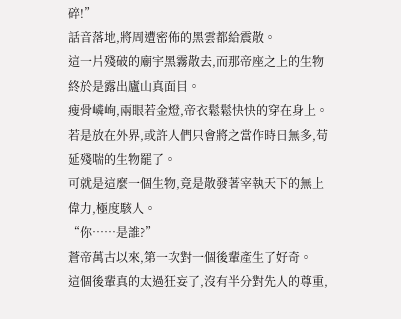碎!”
話音落地,將周遭密佈的黑雲都給震散。
這一片殘破的廟宇黑霧散去,而那帝座之上的生物終於是露出廬山真面目。
瘦骨嶙峋,兩眼若金燈,帝衣鬆鬆快快的穿在身上。
若是放在外界,或許人們只會將之當作時日無多,苟延殘喘的生物罷了。
可就是這麼一個生物,竟是散發著宰執天下的無上偉力,極度駭人。
“你……是誰?”
蒼帝萬古以來,第一次對一個後輩產生了好奇。
這個後輩真的太過狂妄了,沒有半分對先人的尊重,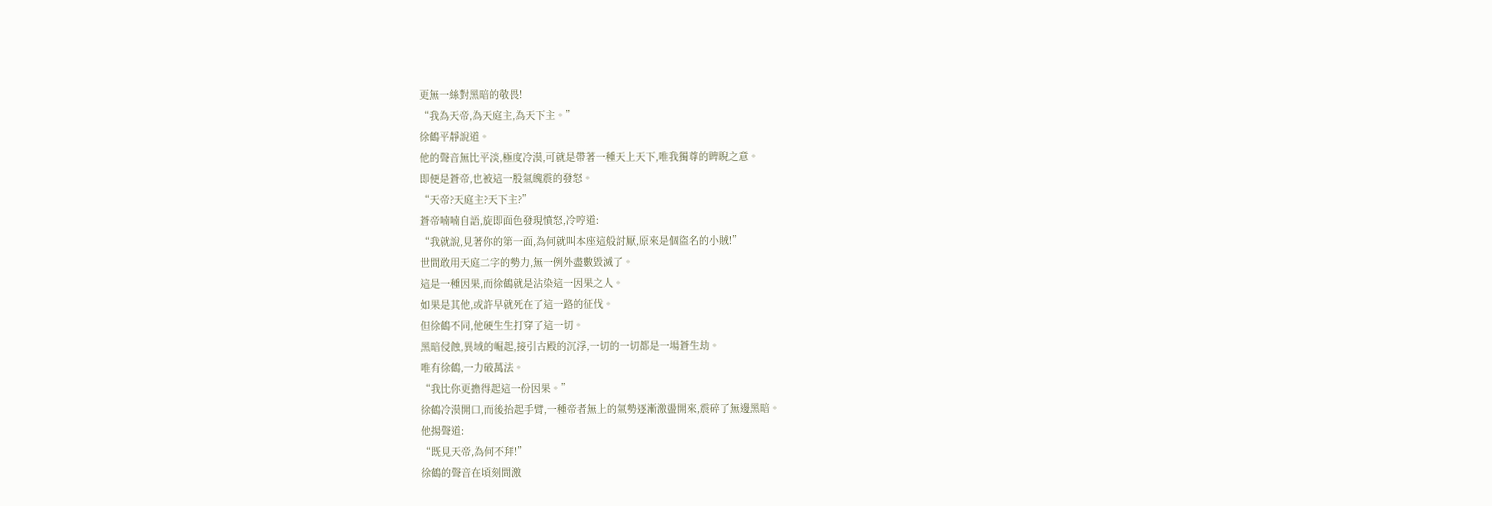更無一絲對黑暗的敬畏!
“我為天帝,為天庭主,為天下主。”
徐鶴平靜說道。
他的聲音無比平淡,極度冷漠,可就是帶著一種天上天下,唯我獨尊的睥睨之意。
即便是蒼帝,也被這一股氣魄震的發怒。
“天帝?天庭主?天下主?”
蒼帝喃喃自語,旋即面色發現憤怒,冷哼道:
“我就說,見著你的第一面,為何就叫本座這般討厭,原來是個盜名的小賊!”
世間敢用天庭二字的勢力,無一例外盡數毀滅了。
這是一種因果,而徐鶴就是沾染這一因果之人。
如果是其他,或許早就死在了這一路的征伐。
但徐鶴不同,他硬生生打穿了這一切。
黑暗侵蝕,異域的崛起,接引古殿的沉浮,一切的一切都是一場蒼生劫。
唯有徐鶴,一力破萬法。
“我比你更擔得起這一份因果。”
徐鶴冷漠開口,而後抬起手臂,一種帝者無上的氣勢逐漸激盪開來,震碎了無邊黑暗。
他揚聲道:
“既見天帝,為何不拜!”
徐鶴的聲音在頃刻間激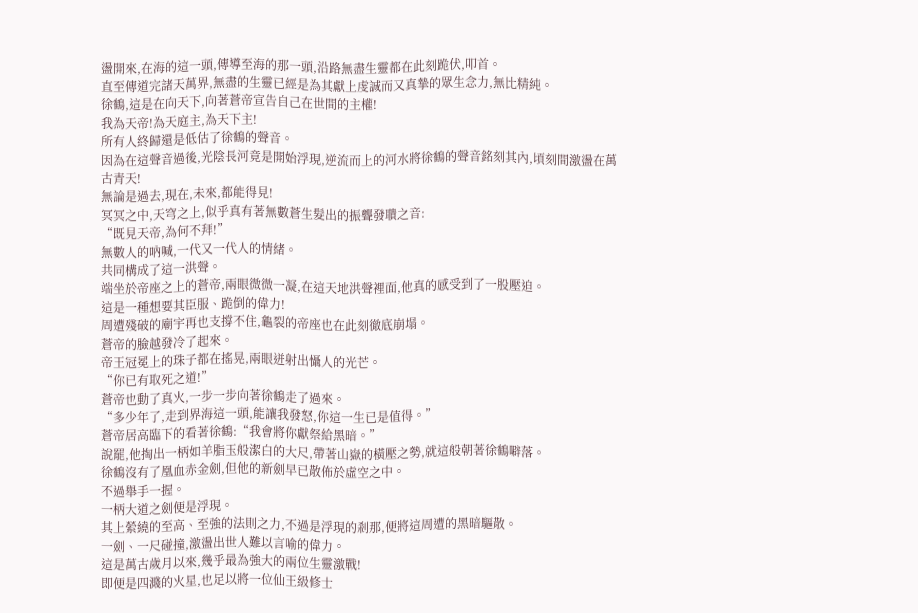盪開來,在海的這一頭,傳導至海的那一頭,沿路無盡生靈都在此刻跪伏,叩首。
直至傳道完諸天萬界,無盡的生靈已經是為其獻上虔誠而又真摯的眾生念力,無比精純。
徐鶴,這是在向天下,向著蒼帝宣告自己在世間的主權!
我為天帝!為天庭主,為天下主!
所有人終歸還是低估了徐鶴的聲音。
因為在這聲音過後,光陰長河竟是開始浮現,逆流而上的河水將徐鶴的聲音銘刻其內,頃刻間激盪在萬古青天!
無論是過去,現在,未來,都能得見!
冥冥之中,天穹之上,似乎真有著無數蒼生髮出的振聾發聵之音:
“既見天帝,為何不拜!”
無數人的吶喊,一代又一代人的情緒。
共同構成了這一洪聲。
端坐於帝座之上的蒼帝,兩眼微微一凝,在這天地洪聲裡面,他真的感受到了一股壓迫。
這是一種想要其臣服、跪倒的偉力!
周遭殘破的廟宇再也支撐不住,龜裂的帝座也在此刻徹底崩塌。
蒼帝的臉越發冷了起來。
帝王冠冕上的珠子都在搖晃,兩眼迸射出懾人的光芒。
“你已有取死之道!”
蒼帝也動了真火,一步一步向著徐鶴走了過來。
“多少年了,走到界海這一頭,能讓我發怒,你這一生已是值得。”
蒼帝居高臨下的看著徐鶴:“我會將你獻祭給黑暗。”
說罷,他掏出一柄如羊脂玉般潔白的大尺,帶著山嶽的橫壓之勢,就這般朝著徐鶴噼落。
徐鶴沒有了凰血赤金劍,但他的新劍早已散佈於虛空之中。
不過舉手一握。
一柄大道之劍便是浮現。
其上縈繞的至高、至強的法則之力,不過是浮現的剎那,便將這周遭的黑暗驅散。
一劍、一尺碰撞,激盪出世人難以言喻的偉力。
這是萬古歲月以來,幾乎最為強大的兩位生靈激戰!
即便是四濺的火星,也足以將一位仙王級修士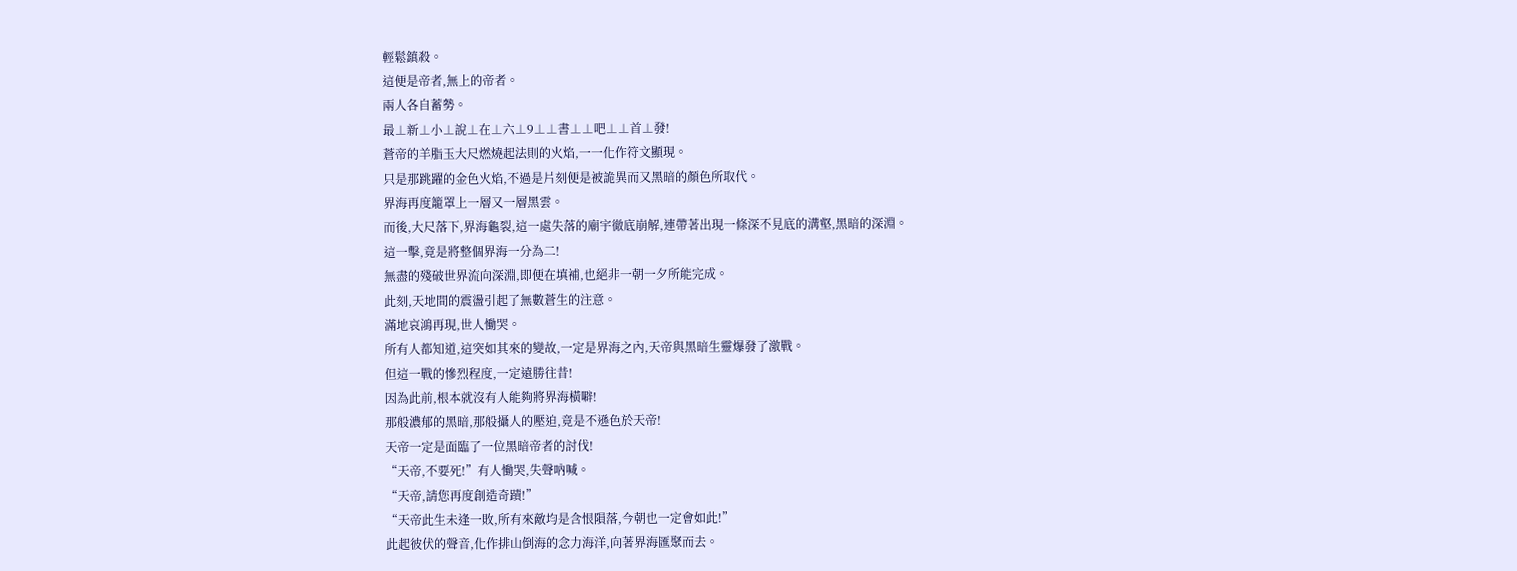輕鬆鎮殺。
這便是帝者,無上的帝者。
兩人各自蓄勢。
最⊥新⊥小⊥說⊥在⊥六⊥9⊥⊥書⊥⊥吧⊥⊥首⊥發!
蒼帝的羊脂玉大尺燃燒起法則的火焰,一一化作符文顯現。
只是那跳躍的金色火焰,不過是片刻便是被詭異而又黑暗的顏色所取代。
界海再度籠罩上一層又一層黑雲。
而後,大尺落下,界海龜裂,這一處失落的廟宇徹底崩解,連帶著出現一條深不見底的溝壑,黑暗的深淵。
這一擊,竟是將整個界海一分為二!
無盡的殘破世界流向深淵,即便在填補,也絕非一朝一夕所能完成。
此刻,天地間的震盪引起了無數蒼生的注意。
滿地哀鴻再現,世人慟哭。
所有人都知道,這突如其來的變故,一定是界海之內,天帝與黑暗生靈爆發了激戰。
但這一戰的慘烈程度,一定遠勝往昔!
因為此前,根本就沒有人能夠將界海橫噼!
那般濃郁的黑暗,那般攝人的壓迫,竟是不遜色於天帝!
天帝一定是面臨了一位黑暗帝者的討伐!
“天帝,不要死!”有人慟哭,失聲吶喊。
“天帝,請您再度創造奇蹟!”
“天帝此生未逢一敗,所有來敵均是含恨隕落,今朝也一定會如此!”
此起彼伏的聲音,化作排山倒海的念力海洋,向著界海匯聚而去。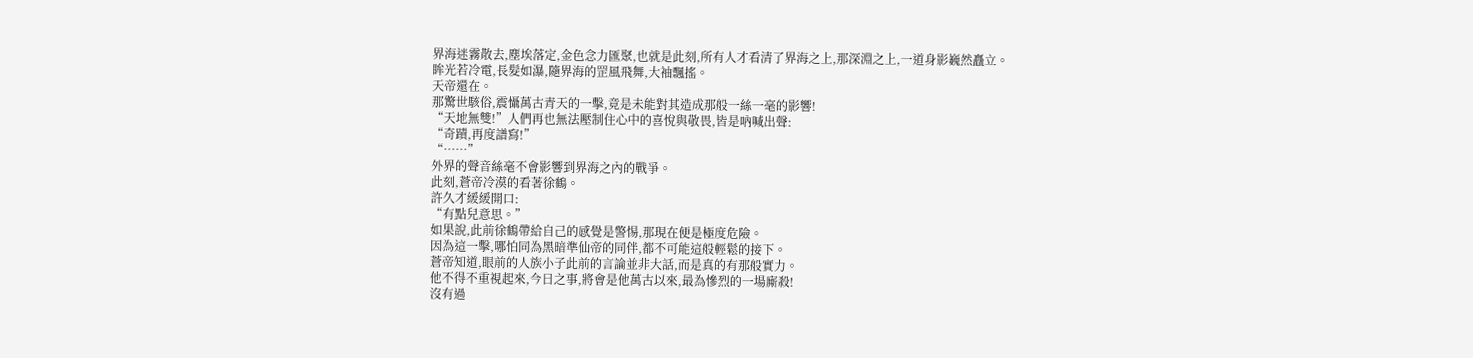界海迷霧散去,塵埃落定,金色念力匯聚,也就是此刻,所有人才看清了界海之上,那深淵之上,一道身影巍然矗立。
眸光若冷電,長髮如瀑,隨界海的罡風飛舞,大袖飄搖。
天帝還在。
那驚世駭俗,震懾萬古青天的一擊,竟是未能對其造成那般一絲一毫的影響!
“天地無雙!”人們再也無法壓制住心中的喜悅與敬畏,皆是吶喊出聲:
“奇蹟,再度譜寫!”
“……”
外界的聲音絲毫不會影響到界海之內的戰爭。
此刻,蒼帝冷漠的看著徐鶴。
許久才緩緩開口:
“有點兒意思。”
如果說,此前徐鶴帶給自己的感覺是警惕,那現在便是極度危險。
因為這一擊,哪怕同為黑暗準仙帝的同伴,都不可能這般輕鬆的接下。
蒼帝知道,眼前的人族小子此前的言論並非大話,而是真的有那般實力。
他不得不重視起來,今日之事,將會是他萬古以來,最為慘烈的一場廝殺!
沒有過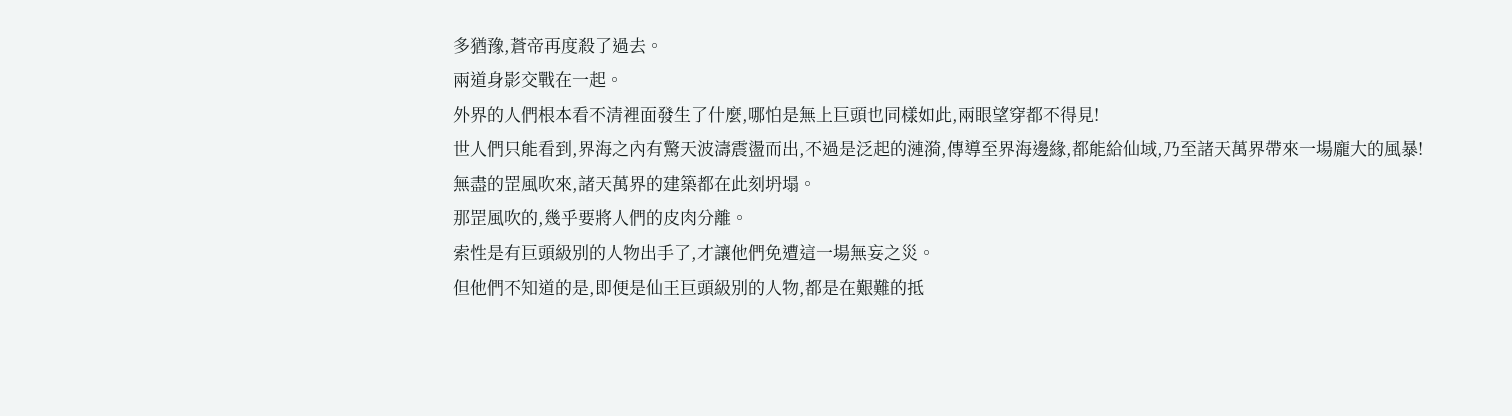多猶豫,蒼帝再度殺了過去。
兩道身影交戰在一起。
外界的人們根本看不清裡面發生了什麼,哪怕是無上巨頭也同樣如此,兩眼望穿都不得見!
世人們只能看到,界海之內有驚天波濤震盪而出,不過是泛起的漣漪,傳導至界海邊緣,都能給仙域,乃至諸天萬界帶來一場龐大的風暴!
無盡的罡風吹來,諸天萬界的建築都在此刻坍塌。
那罡風吹的,幾乎要將人們的皮肉分離。
索性是有巨頭級別的人物出手了,才讓他們免遭這一場無妄之災。
但他們不知道的是,即便是仙王巨頭級別的人物,都是在艱難的抵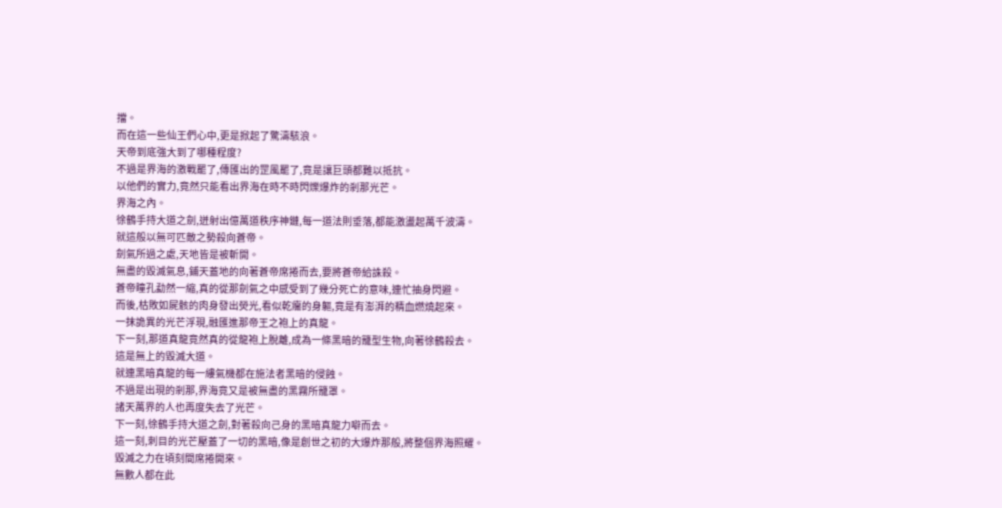擋。
而在這一些仙王們心中,更是掀起了驚濤駭浪。
天帝到底強大到了哪種程度?
不過是界海的激戰罷了,傳匯出的罡風罷了,竟是讓巨頭都難以抵抗。
以他們的實力,竟然只能看出界海在時不時閃爍爆炸的剎那光芒。
界海之內。
徐鶴手持大道之劍,迸射出億萬道秩序神鏈,每一道法則垂落,都能激盪起萬千波濤。
就這般以無可匹敵之勢殺向蒼帝。
劍氣所過之處,天地皆是被斬開。
無盡的毀滅氣息,鋪天蓋地的向著蒼帝席捲而去,要將蒼帝給誅殺。
蒼帝瞳孔勐然一縮,真的從那劍氣之中感受到了幾分死亡的意味,連忙抽身閃避。
而後,枯敗如屍骸的肉身發出熒光,看似乾癟的身軀,竟是有澎湃的精血燃燒起來。
一抹詭異的光芒浮現,融匯進那帝王之袍上的真龍。
下一刻,那道真龍竟然真的從龍袍上脫離,成為一條黑暗的籠型生物,向著徐鶴殺去。
這是無上的毀滅大道。
就連黑暗真龍的每一縷氣機都在施法者黑暗的侵蝕。
不過是出現的剎那,界海竟又是被無盡的黑霧所籠罩。
諸天萬界的人也再度失去了光芒。
下一刻,徐鶴手持大道之劍,對著殺向己身的黑暗真龍力噼而去。
這一刻,刺目的光芒壓蓋了一切的黑暗,像是創世之初的大爆炸那般,將整個界海照耀。
毀滅之力在頃刻間席捲開來。
無數人都在此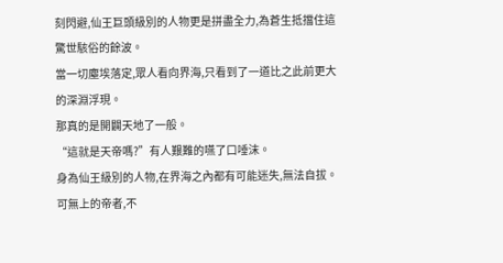刻閃避,仙王巨頭級別的人物更是拼盡全力,為蒼生抵擋住這驚世駭俗的餘波。
當一切塵埃落定,眾人看向界海,只看到了一道比之此前更大的深淵浮現。
那真的是開闢天地了一般。
“這就是天帝嗎?”有人艱難的嚥了口唾沫。
身為仙王級別的人物,在界海之內都有可能迷失,無法自拔。
可無上的帝者,不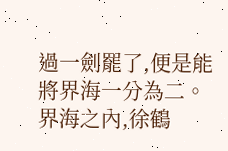過一劍罷了,便是能將界海一分為二。
界海之內,徐鶴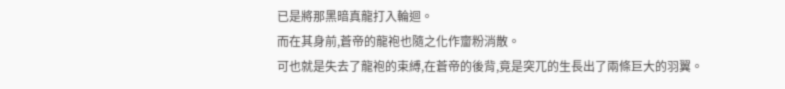已是將那黑暗真龍打入輪迴。
而在其身前,蒼帝的龍袍也隨之化作齏粉消散。
可也就是失去了龍袍的束縛,在蒼帝的後背,竟是突兀的生長出了兩條巨大的羽翼。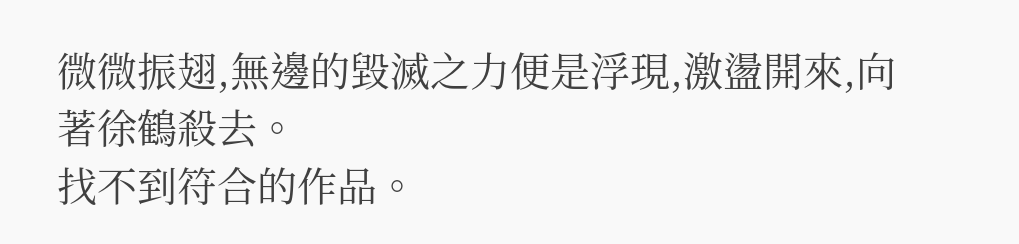微微振翅,無邊的毀滅之力便是浮現,激盪開來,向著徐鶴殺去。
找不到符合的作品。